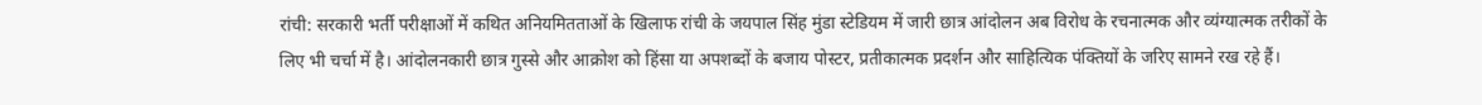रांची: सरकारी भर्ती परीक्षाओं में कथित अनियमितताओं के खिलाफ रांची के जयपाल सिंह मुंडा स्टेडियम में जारी छात्र आंदोलन अब विरोध के रचनात्मक और व्यंग्यात्मक तरीकों के लिए भी चर्चा में है। आंदोलनकारी छात्र गुस्से और आक्रोश को हिंसा या अपशब्दों के बजाय पोस्टर, प्रतीकात्मक प्रदर्शन और साहित्यिक पंक्तियों के जरिए सामने रख रहे हैं।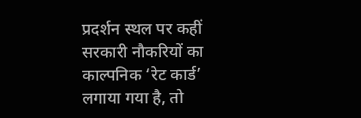प्रदर्शन स्थल पर कहीं सरकारी नौकरियों का काल्पनिक ‘रेट कार्ड’ लगाया गया है, तो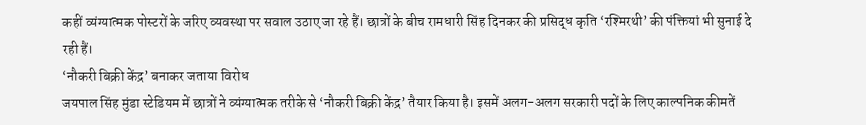कहीं व्यंग्यात्मक पोस्टरों के जरिए व्यवस्था पर सवाल उठाए जा रहे हैं। छात्रों के बीच रामधारी सिंह दिनकर की प्रसिद्ध कृति ‘रश्मिरथी’ की पंक्तियां भी सुनाई दे रही हैं।
‘नौकरी बिक्री केंद्र’ बनाकर जताया विरोध
जयपाल सिंह मुंडा स्टेडियम में छात्रों ने व्यंग्यात्मक तरीके से ‘नौकरी बिक्री केंद्र’ तैयार किया है। इसमें अलग-अलग सरकारी पदों के लिए काल्पनिक कीमतें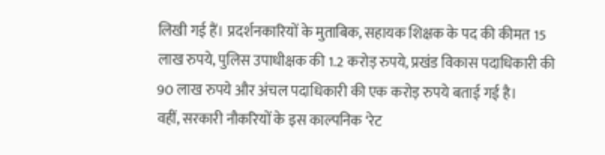लिखी गई हैं। प्रदर्शनकारियों के मुताबिक, सहायक शिक्षक के पद की कीमत 15 लाख रुपये, पुलिस उपाधीक्षक की 1.2 करोड़ रुपये, प्रखंड विकास पदाधिकारी की 90 लाख रुपये और अंचल पदाधिकारी की एक करोड़ रुपये बताई गई है।
वहीं, सरकारी नौकरियों के इस काल्पनिक ‘रेट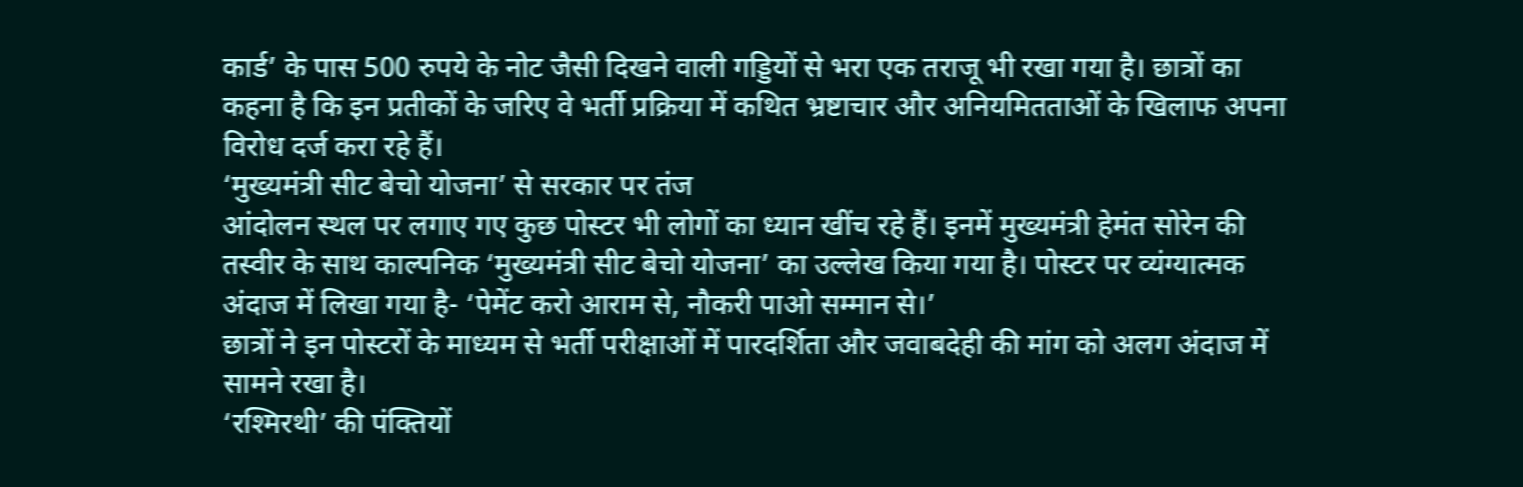कार्ड’ के पास 500 रुपये के नोट जैसी दिखने वाली गड्डियों से भरा एक तराजू भी रखा गया है। छात्रों का कहना है कि इन प्रतीकों के जरिए वे भर्ती प्रक्रिया में कथित भ्रष्टाचार और अनियमितताओं के खिलाफ अपना विरोध दर्ज करा रहे हैं।
‘मुख्यमंत्री सीट बेचो योजना’ से सरकार पर तंज
आंदोलन स्थल पर लगाए गए कुछ पोस्टर भी लोगों का ध्यान खींच रहे हैं। इनमें मुख्यमंत्री हेमंत सोरेन की तस्वीर के साथ काल्पनिक ‘मुख्यमंत्री सीट बेचो योजना’ का उल्लेख किया गया है। पोस्टर पर व्यंग्यात्मक अंदाज में लिखा गया है- ‘पेमेंट करो आराम से, नौकरी पाओ सम्मान से।’
छात्रों ने इन पोस्टरों के माध्यम से भर्ती परीक्षाओं में पारदर्शिता और जवाबदेही की मांग को अलग अंदाज में सामने रखा है।
‘रश्मिरथी’ की पंक्तियों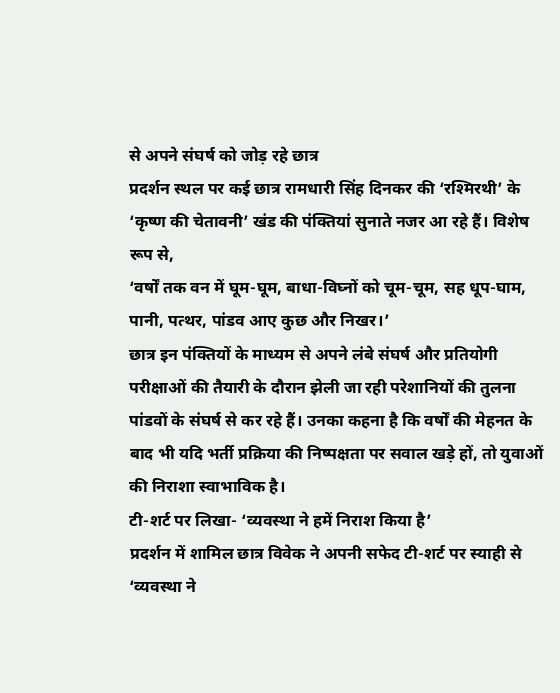से अपने संघर्ष को जोड़ रहे छात्र
प्रदर्शन स्थल पर कई छात्र रामधारी सिंह दिनकर की ‘रश्मिरथी’ के ‘कृष्ण की चेतावनी’ खंड की पंक्तियां सुनाते नजर आ रहे हैं। विशेष रूप से,
‘वर्षों तक वन में घूम-घूम, बाधा-विघ्नों को चूम-चूम, सह धूप-घाम, पानी, पत्थर, पांडव आए कुछ और निखर।’
छात्र इन पंक्तियों के माध्यम से अपने लंबे संघर्ष और प्रतियोगी परीक्षाओं की तैयारी के दौरान झेली जा रही परेशानियों की तुलना पांडवों के संघर्ष से कर रहे हैं। उनका कहना है कि वर्षों की मेहनत के बाद भी यदि भर्ती प्रक्रिया की निष्पक्षता पर सवाल खड़े हों, तो युवाओं की निराशा स्वाभाविक है।
टी-शर्ट पर लिखा- ‘व्यवस्था ने हमें निराश किया है’
प्रदर्शन में शामिल छात्र विवेक ने अपनी सफेद टी-शर्ट पर स्याही से ‘व्यवस्था ने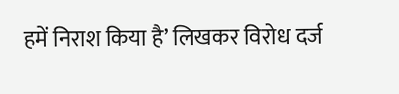हमें निराश किया है’ लिखकर विरोध दर्ज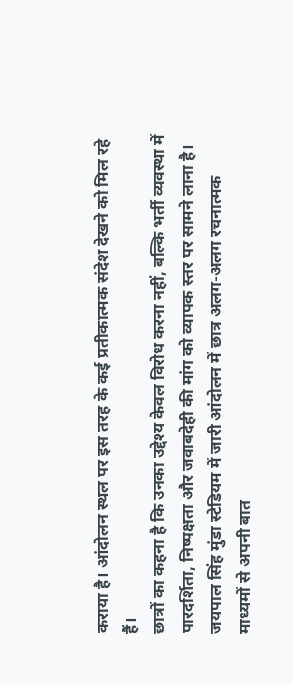कराया है। आंदोलन स्थल पर इस तरह के कई प्रतीकात्मक संदेश देखने को मिल रहे हैं।
छात्रों का कहना है कि उनका उद्देश्य केवल विरोध करना नहीं, बल्कि भर्ती व्यवस्था में पारदर्शिता, निष्पक्षता और जवाबदेही की मांग को व्यापक स्तर पर सामने लाना है। जयपाल सिंह मुंडा स्टेडियम में जारी आंदोलन में छात्र अलग-अलग रचनात्मक माध्यमों से अपनी बात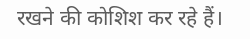रखने की कोशिश कर रहे हैं।